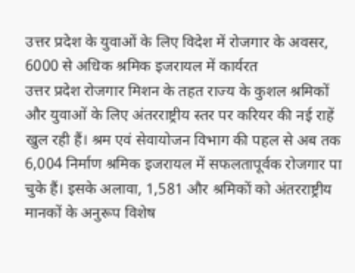उत्तर प्रदेश के युवाओं के लिए विदेश में रोजगार के अवसर, 6000 से अधिक श्रमिक इजरायल में कार्यरत
उत्तर प्रदेश रोजगार मिशन के तहत राज्य के कुशल श्रमिकों और युवाओं के लिए अंतरराष्ट्रीय स्तर पर करियर की नई राहें खुल रही हैं। श्रम एवं सेवायोजन विभाग की पहल से अब तक 6,004 निर्माण श्रमिक इजरायल में सफलतापूर्वक रोजगार पा चुके हैं। इसके अलावा, 1,581 और श्रमिकों को अंतरराष्ट्रीय मानकों के अनुरूप विशेष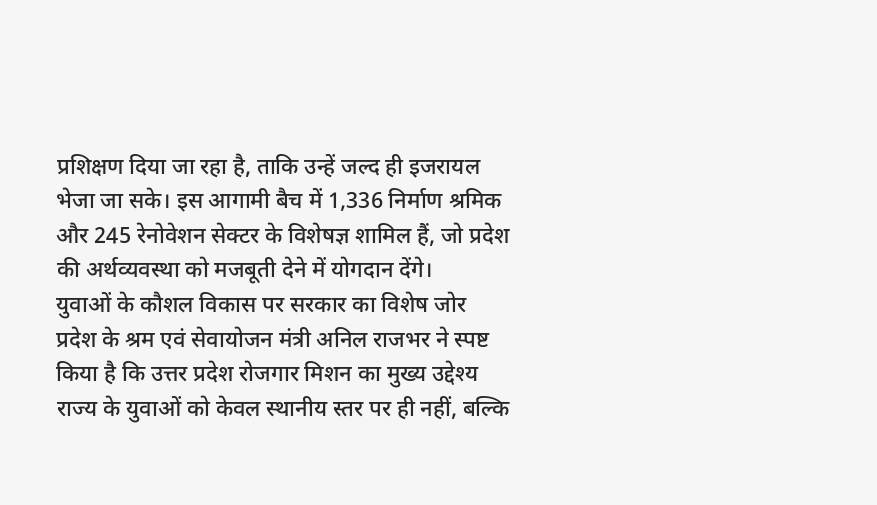प्रशिक्षण दिया जा रहा है, ताकि उन्हें जल्द ही इजरायल भेजा जा सके। इस आगामी बैच में 1,336 निर्माण श्रमिक और 245 रेनोवेशन सेक्टर के विशेषज्ञ शामिल हैं, जो प्रदेश की अर्थव्यवस्था को मजबूती देने में योगदान देंगे।
युवाओं के कौशल विकास पर सरकार का विशेष जोर
प्रदेश के श्रम एवं सेवायोजन मंत्री अनिल राजभर ने स्पष्ट किया है कि उत्तर प्रदेश रोजगार मिशन का मुख्य उद्देश्य राज्य के युवाओं को केवल स्थानीय स्तर पर ही नहीं, बल्कि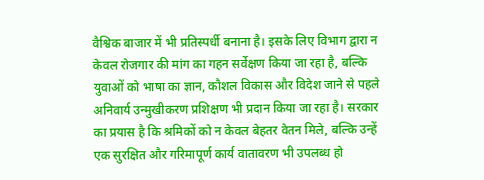वैश्विक बाजार में भी प्रतिस्पर्धी बनाना है। इसके लिए विभाग द्वारा न केवल रोजगार की मांग का गहन सर्वेक्षण किया जा रहा है, बल्कि युवाओं को भाषा का ज्ञान, कौशल विकास और विदेश जाने से पहले अनिवार्य उन्मुखीकरण प्रशिक्षण भी प्रदान किया जा रहा है। सरकार का प्रयास है कि श्रमिकों को न केवल बेहतर वेतन मिले, बल्कि उन्हें एक सुरक्षित और गरिमापूर्ण कार्य वातावरण भी उपलब्ध हो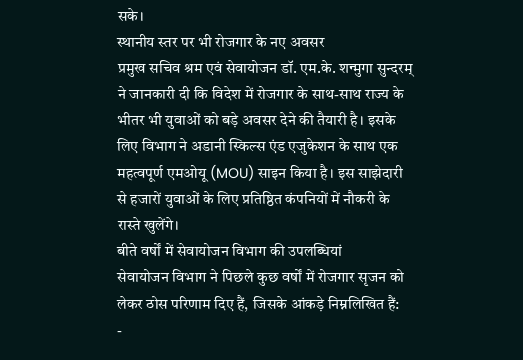सके।
स्थानीय स्तर पर भी रोजगार के नए अवसर
प्रमुख सचिव श्रम एवं सेवायोजन डॉ. एम.के. शन्मुगा सुन्दरम् ने जानकारी दी कि विदेश में रोजगार के साथ-साथ राज्य के भीतर भी युवाओं को बड़े अवसर देने की तैयारी है। इसके लिए विभाग ने अडानी स्किल्स एंड एजुकेशन के साथ एक महत्वपूर्ण एमओयू (MOU) साइन किया है। इस साझेदारी से हजारों युवाओं के लिए प्रतिष्ठित कंपनियों में नौकरी के रास्ते खुलेंगे।
बीते वर्षों में सेवायोजन विभाग की उपलब्धियां
सेवायोजन विभाग ने पिछले कुछ वर्षों में रोजगार सृजन को लेकर ठोस परिणाम दिए हैं, जिसके आंकड़े निम्नलिखित हैं:
-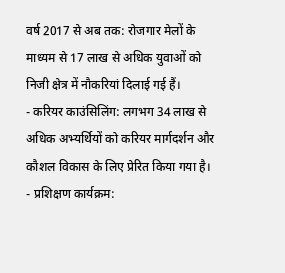वर्ष 2017 से अब तक: रोजगार मेलों के माध्यम से 17 लाख से अधिक युवाओं को निजी क्षेत्र में नौकरियां दिलाई गई हैं।
- करियर काउंसिलिंग: लगभग 34 लाख से अधिक अभ्यर्थियों को करियर मार्गदर्शन और कौशल विकास के लिए प्रेरित किया गया है।
- प्रशिक्षण कार्यक्रम: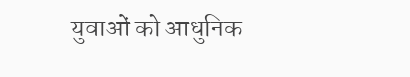युवाओं को आधुनिक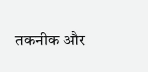तकनीक और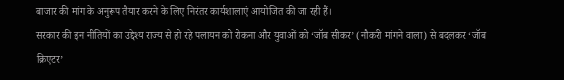बाजार की मांग के अनुरूप तैयार करने के लिए निरंतर कार्यशालाएं आयोजित की जा रही हैं।
सरकार की इन नीतियों का उद्देश्य राज्य से हो रहे पलायन को रोकना और युवाओं को ‘जॉब सीकर’ (नौकरी मांगने वाला) से बदलकर ‘जॉब क्रिएटर’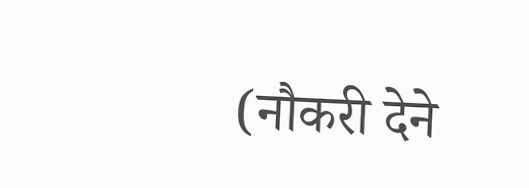(नौकरी देने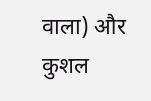वाला) और कुशल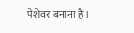पेशेवर बनाना है।